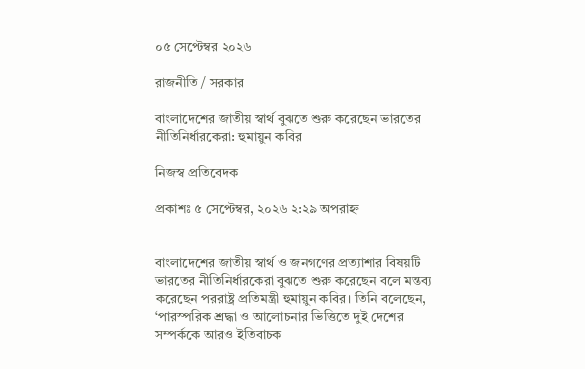০৫ সেপ্টেম্বর ২০২৬

রাজনীতি / সরকার

বাংলাদেশের জাতীয় স্বার্থ বুঝতে শুরু করেছেন ভারতের নীতিনির্ধারকেরা: হুমায়ুন কবির

নিজস্ব প্রতিবেদক

প্রকাশঃ ৫ সেপ্টেম্বর, ২০২৬ ২:২৯ অপরাহ্ন


বাংলাদেশের জাতীয় স্বার্থ ও জনগণের প্রত্যাশার বিষয়টি ভারতের নীতিনির্ধারকেরা বুঝতে শুরু করেছেন বলে মন্তব্য করেছেন পররাষ্ট্র প্রতিমন্ত্রী হুমায়ুন কবির। তিনি বলেছেন, ‘পারস্পরিক শ্রদ্ধা ও আলোচনার ভিত্তিতে দুই দেশের সম্পর্ককে আরও ইতিবাচক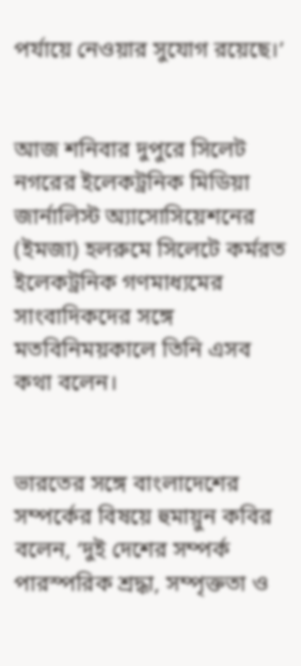পর্যায়ে নেওয়ার সুযোগ রয়েছে।’


আজ শনিবার দুপুরে সিলেট নগরের ইলেকট্রনিক মিডিয়া জার্নালিস্ট অ্যাসোসিয়েশনের (ইমজা) হলরুমে সিলেটে কর্মরত ইলেকট্রনিক গণমাধ্যমের সাংবাদিকদের সঙ্গে মতবিনিময়কালে তিনি এসব কথা বলেন।


ভারতের সঙ্গে বাংলাদেশের সম্পর্কের বিষয়ে হুমায়ুন কবির বলেন, ‘দুই দেশের সম্পর্ক পারস্পরিক শ্রদ্ধা, সম্পৃক্ততা ও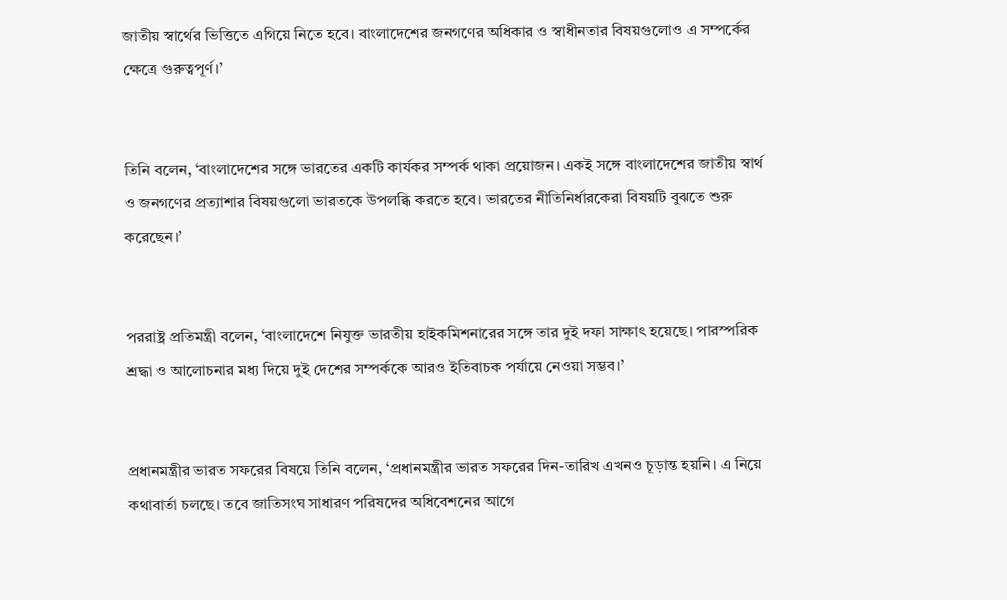জাতীয় স্বার্থের ভিত্তিতে এগিয়ে নিতে হবে। বাংলাদেশের জনগণের অধিকার ও স্বাধীনতার বিষয়গুলোও এ সম্পর্কের ক্ষেত্রে গুরুত্বপূর্ণ।’


তিনি বলেন, ‘বাংলাদেশের সঙ্গে ভারতের একটি কার্যকর সম্পর্ক থাকা প্রয়োজন। একই সঙ্গে বাংলাদেশের জাতীয় স্বার্থ ও জনগণের প্রত্যাশার বিষয়গুলো ভারতকে উপলব্ধি করতে হবে। ভারতের নীতিনির্ধারকেরা বিষয়টি বুঝতে শুরু করেছেন।’


পররাষ্ট্র প্রতিমন্ত্রী বলেন, ‘বাংলাদেশে নিযুক্ত ভারতীয় হাইকমিশনারের সঙ্গে তার দুই দফা সাক্ষাৎ হয়েছে। পারস্পরিক শ্রদ্ধা ও আলোচনার মধ্য দিয়ে দুই দেশের সম্পর্ককে আরও ইতিবাচক পর্যায়ে নেওয়া সম্ভব।’


প্রধানমন্ত্রীর ভারত সফরের বিষয়ে তিনি বলেন, ‘প্রধানমন্ত্রীর ভারত সফরের দিন-তারিখ এখনও চূড়ান্ত হয়নি। এ নিয়ে কথাবার্তা চলছে। তবে জাতিসংঘ সাধারণ পরিষদের অধিবেশনের আগে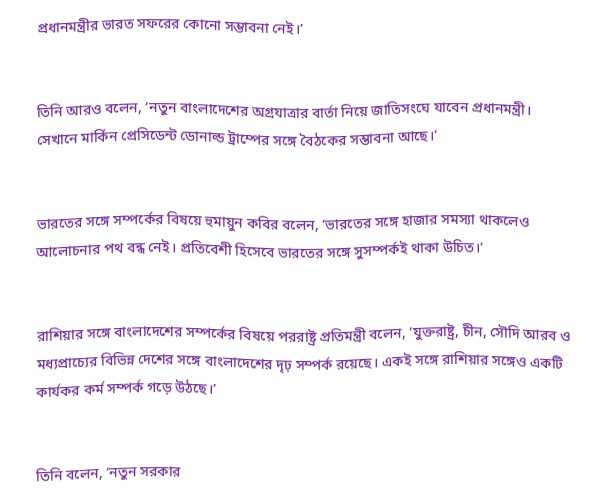প্রধানমন্ত্রীর ভারত সফরের কোনো সম্ভাবনা নেই।’


তিনি আরও বলেন, ‘নতুন বাংলাদেশের অগ্রযাত্রার বার্তা নিয়ে জাতিসংঘে যাবেন প্রধানমন্ত্রী। সেখানে মার্কিন প্রেসিডেন্ট ডোনাল্ড ট্রাম্পের সঙ্গে বৈঠকের সম্ভাবনা আছে।’


ভারতের সঙ্গে সম্পর্কের বিষয়ে হুমায়ুন কবির বলেন, ‘ভারতের সঙ্গে হাজার সমস্যা থাকলেও আলোচনার পথ বন্ধ নেই। প্রতিবেশী হিসেবে ভারতের সঙ্গে সুসম্পর্কই থাকা উচিত।’


রাশিয়ার সঙ্গে বাংলাদেশের সম্পর্কের বিষয়ে পররাষ্ট্র প্রতিমন্ত্রী বলেন, ‘যুক্তরাষ্ট্র, চীন, সৌদি আরব ও মধ্যপ্রাচ্যের বিভিন্ন দেশের সঙ্গে বাংলাদেশের দৃঢ় সম্পর্ক রয়েছে। একই সঙ্গে রাশিয়ার সঙ্গেও একটি কার্যকর কর্ম সম্পর্ক গড়ে উঠছে।’


তিনি বলেন, ‘নতুন সরকার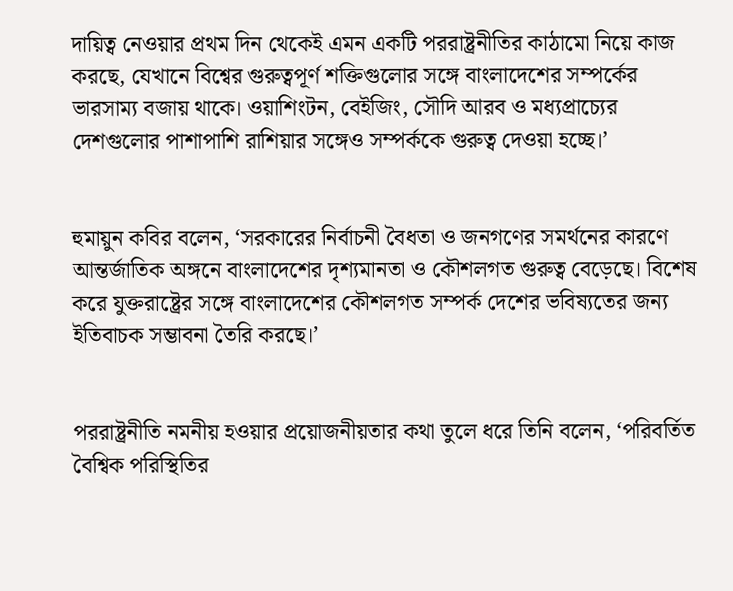দায়িত্ব নেওয়ার প্রথম দিন থেকেই এমন একটি পররাষ্ট্রনীতির কাঠামো নিয়ে কাজ করছে, যেখানে বিশ্বের গুরুত্বপূর্ণ শক্তিগুলোর সঙ্গে বাংলাদেশের সম্পর্কের ভারসাম্য বজায় থাকে। ওয়াশিংটন, বেইজিং, সৌদি আরব ও মধ্যপ্রাচ্যের দেশগুলোর পাশাপাশি রাশিয়ার সঙ্গেও সম্পর্ককে গুরুত্ব দেওয়া হচ্ছে।’


হুমায়ুন কবির বলেন, ‘সরকারের নির্বাচনী বৈধতা ও জনগণের সমর্থনের কারণে আন্তর্জাতিক অঙ্গনে বাংলাদেশের দৃশ্যমানতা ও কৌশলগত গুরুত্ব বেড়েছে। বিশেষ করে যুক্তরাষ্ট্রের সঙ্গে বাংলাদেশের কৌশলগত সম্পর্ক দেশের ভবিষ্যতের জন্য ইতিবাচক সম্ভাবনা তৈরি করছে।’


পররাষ্ট্রনীতি নমনীয় হওয়ার প্রয়োজনীয়তার কথা তুলে ধরে তিনি বলেন, ‘পরিবর্তিত বৈশ্বিক পরিস্থিতির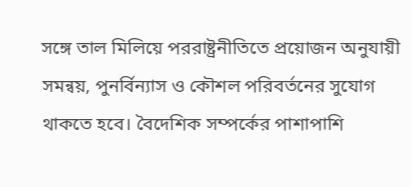সঙ্গে তাল মিলিয়ে পররাষ্ট্রনীতিতে প্রয়োজন অনুযায়ী সমন্বয়, পুনর্বিন্যাস ও কৌশল পরিবর্তনের সুযোগ থাকতে হবে। বৈদেশিক সম্পর্কের পাশাপাশি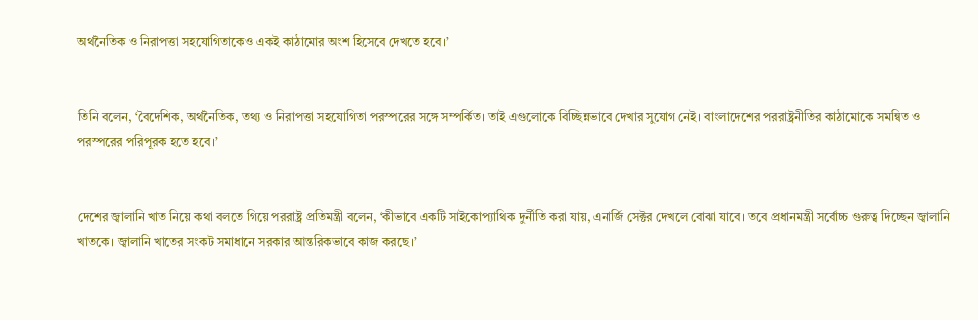অর্থনৈতিক ও নিরাপত্তা সহযোগিতাকেও একই কাঠামোর অংশ হিসেবে দেখতে হবে।’


তিনি বলেন, ‘বৈদেশিক, অর্থনৈতিক, তথ্য ও নিরাপত্তা সহযোগিতা পরস্পরের সঙ্গে সম্পর্কিত। তাই এগুলোকে বিচ্ছিন্নভাবে দেখার সুযোগ নেই। বাংলাদেশের পররাষ্ট্রনীতির কাঠামোকে সমন্বিত ও পরস্পরের পরিপূরক হতে হবে।’


দেশের জ্বালানি খাত নিয়ে কথা বলতে গিয়ে পররাষ্ট্র প্রতিমন্ত্রী বলেন, ‘কীভাবে একটি সাইকোপ্যাথিক দুর্নীতি করা যায়, এনার্জি সেক্টর দেখলে বোঝা যাবে। তবে প্রধানমন্ত্রী সর্বোচ্চ গুরুত্ব দিচ্ছেন জ্বালানি খাতকে। জ্বালানি খাতের সংকট সমাধানে সরকার আন্তরিকভাবে কাজ করছে।’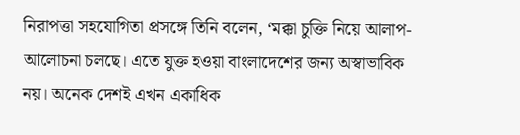নিরাপত্তা সহযোগিতা প্রসঙ্গে তিনি বলেন, ‘মক্কা চুক্তি নিয়ে আলাপ-আলোচনা চলছে। এতে যুক্ত হওয়া বাংলাদেশের জন্য অস্বাভাবিক নয়। অনেক দেশই এখন একাধিক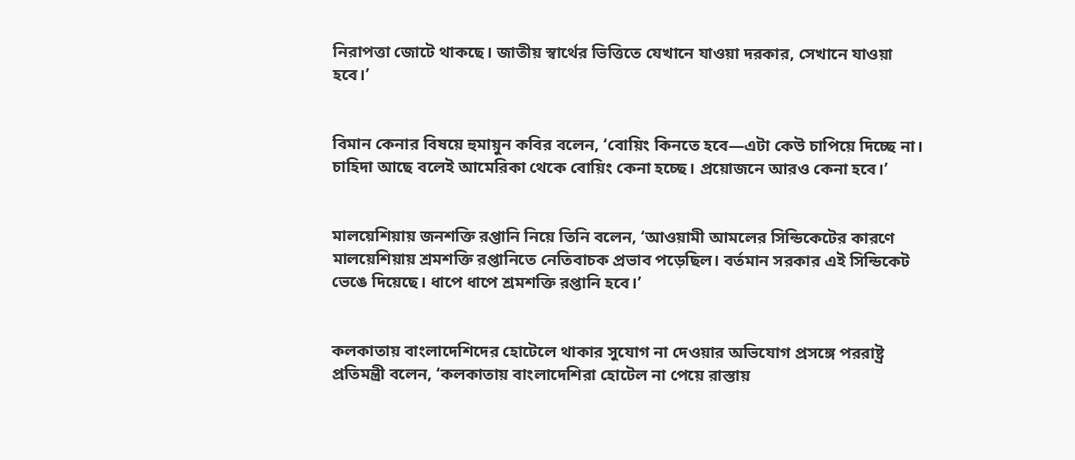নিরাপত্তা জোটে থাকছে। জাতীয় স্বার্থের ভিত্তিতে যেখানে যাওয়া দরকার, সেখানে যাওয়া হবে।’


বিমান কেনার বিষয়ে হুমায়ুন কবির বলেন, ‘বোয়িং কিনতে হবে—এটা কেউ চাপিয়ে দিচ্ছে না। চাহিদা আছে বলেই আমেরিকা থেকে বোয়িং কেনা হচ্ছে। প্রয়োজনে আরও কেনা হবে।’


মালয়েশিয়ায় জনশক্তি রপ্তানি নিয়ে তিনি বলেন, ‘আওয়ামী আমলের সিন্ডিকেটের কারণে মালয়েশিয়ায় শ্রমশক্তি রপ্তানিতে নেতিবাচক প্রভাব পড়েছিল। বর্তমান সরকার এই সিন্ডিকেট ভেঙে দিয়েছে। ধাপে ধাপে শ্রমশক্তি রপ্তানি হবে।’


কলকাতায় বাংলাদেশিদের হোটেলে থাকার সুযোগ না দেওয়ার অভিযোগ প্রসঙ্গে পররাষ্ট্র প্রতিমন্ত্রী বলেন, ‘কলকাতায় বাংলাদেশিরা হোটেল না পেয়ে রাস্তায়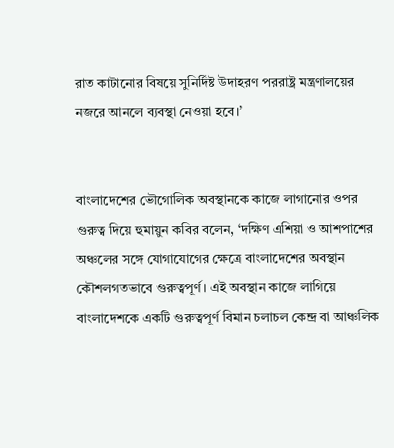রাত কাটানোর বিষয়ে সুনির্দিষ্ট উদাহরণ পররাষ্ট্র মন্ত্রণালয়ের নজরে আনলে ব্যবস্থা নেওয়া হবে।’


বাংলাদেশের ভৌগোলিক অবস্থানকে কাজে লাগানোর ওপর গুরুত্ব দিয়ে হুমায়ুন কবির বলেন, ‘দক্ষিণ এশিয়া ও আশপাশের অঞ্চলের সঙ্গে যোগাযোগের ক্ষেত্রে বাংলাদেশের অবস্থান কৌশলগতভাবে গুরুত্বপূর্ণ। এই অবস্থান কাজে লাগিয়ে বাংলাদেশকে একটি গুরুত্বপূর্ণ বিমান চলাচল কেন্দ্র বা আঞ্চলিক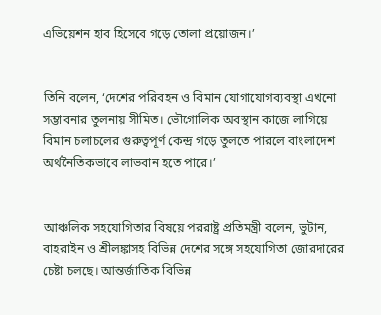এভিয়েশন হাব হিসেবে গড়ে তোলা প্রয়োজন।’


তিনি বলেন, ‘দেশের পরিবহন ও বিমান যোগাযোগব্যবস্থা এখনো সম্ভাবনার তুলনায় সীমিত। ভৌগোলিক অবস্থান কাজে লাগিয়ে বিমান চলাচলের গুরুত্বপূর্ণ কেন্দ্র গড়ে তুলতে পারলে বাংলাদেশ অর্থনৈতিকভাবে লাভবান হতে পারে।’


আঞ্চলিক সহযোগিতার বিষয়ে পররাষ্ট্র প্রতিমন্ত্রী বলেন, ভুটান, বাহরাইন ও শ্রীলঙ্কাসহ বিভিন্ন দেশের সঙ্গে সহযোগিতা জোরদারের চেষ্টা চলছে। আন্তর্জাতিক বিভিন্ন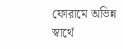ফোরামে অভিন্ন স্বার্থে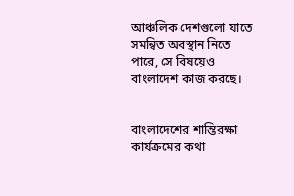আঞ্চলিক দেশগুলো যাতে সমন্বিত অবস্থান নিতে পারে, সে বিষয়েও বাংলাদেশ কাজ করছে।


বাংলাদেশের শান্তিরক্ষা কার্যক্রমের কথা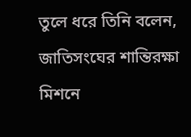তুলে ধরে তিনি বলেন, জাতিসংঘের শান্তিরক্ষা মিশনে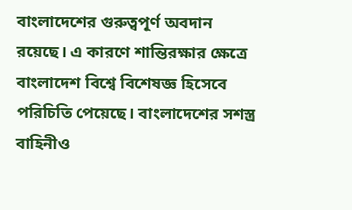বাংলাদেশের গুরুত্বপূর্ণ অবদান রয়েছে। এ কারণে শান্তিরক্ষার ক্ষেত্রে বাংলাদেশ বিশ্বে বিশেষজ্ঞ হিসেবে পরিচিতি পেয়েছে। বাংলাদেশের সশস্ত্র বাহিনীও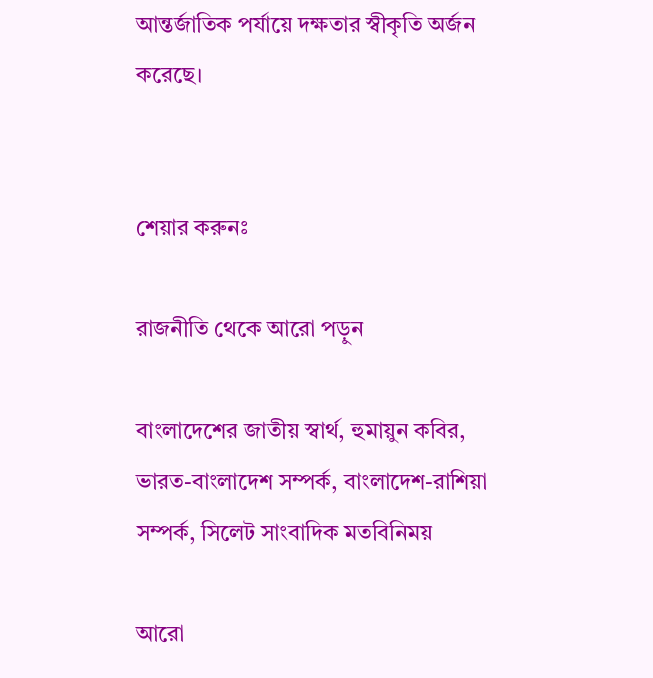আন্তর্জাতিক পর্যায়ে দক্ষতার স্বীকৃতি অর্জন করেছে।


শেয়ার করুনঃ

রাজনীতি থেকে আরো পড়ুন

বাংলাদেশের জাতীয় স্বার্থ, হুমায়ুন কবির, ভারত-বাংলাদেশ সম্পর্ক, বাংলাদেশ-রাশিয়া সম্পর্ক, সিলেট সাংবাদিক মতবিনিময়

আরো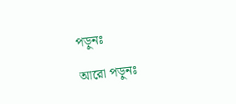পড়ুনঃ

আরো পড়ুনঃ